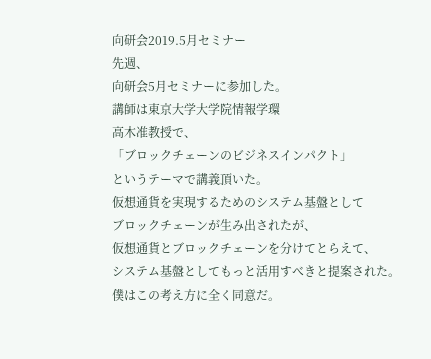向研会2019.5月セミナー
先週、
向研会5月セミナーに参加した。
講師は東京大学大学院情報学環
高木准教授で、
「ブロックチェーンのビジネスインパクト」
というテーマで講義頂いた。
仮想通貨を実現するためのシステム基盤として
ブロックチェーンが生み出されたが、
仮想通貨とブロックチェーンを分けてとらえて、
システム基盤としてもっと活用すべきと提案された。
僕はこの考え方に全く同意だ。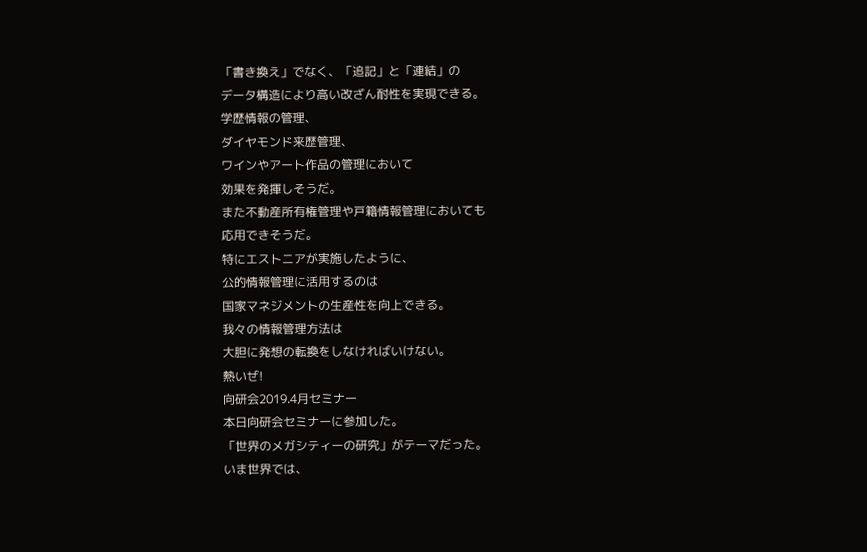「書き換え」でなく、「追記」と「連結」の
データ構造により高い改ざん耐性を実現できる。
学歴情報の管理、
ダイヤモンド来歴管理、
ワインやアート作品の管理において
効果を発揮しそうだ。
また不動産所有権管理や戸籍情報管理においても
応用できそうだ。
特にエストニアが実施したように、
公的情報管理に活用するのは
国家マネジメントの生産性を向上できる。
我々の情報管理方法は
大胆に発想の転換をしなければいけない。
熱いぜ!
向研会2019.4月セミナー
本日向研会セミナーに参加した。
「世界のメガシティーの研究」がテーマだった。
いま世界では、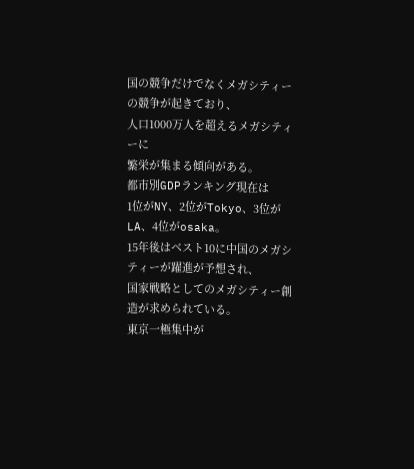国の競争だけでなくメガシティーの競争が起きており、
人口1000万人を超えるメガシティーに
繁栄が集まる傾向がある。
都市別GDPランキング現在は
1位がNY、2位がTokyo、3位がLA、4位がosaka。
15年後はベスト10に中国のメガシティーが躍進が予想され、
国家戦略としてのメガシティー創造が求められている。
東京一極集中が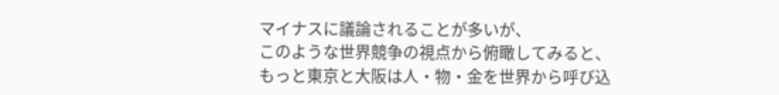マイナスに議論されることが多いが、
このような世界競争の視点から俯瞰してみると、
もっと東京と大阪は人・物・金を世界から呼び込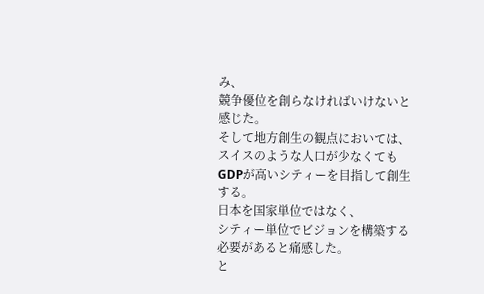み、
競争優位を創らなければいけないと感じた。
そして地方創生の観点においては、
スイスのような人口が少なくても
GDPが高いシティーを目指して創生する。
日本を国家単位ではなく、
シティー単位でビジョンを構築する必要があると痛感した。
と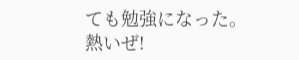ても勉強になった。
熱いぜ!